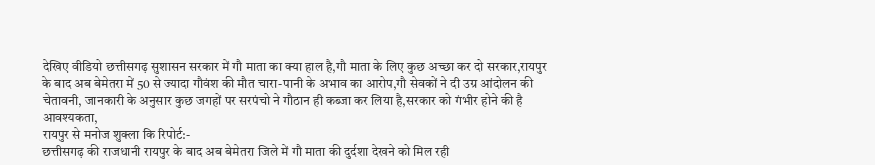देखिए वीडियो छत्तीसगढ़ सुशासन सरकार में गौ माता का क्या हाल है,गौ माता के लिए कुछ अच्छा कर दो सरकार,रायपुर के बाद अब बेमेतरा में 50 से ज्यादा गौवंश की मौत चारा-पानी के अभाव का आरोप,गौ सेवकों ने दी उग्र आंदोलन की चेतावनी, जानकारी के अनुसार कुछ जगहों पर सरपंचो ने गौठान ही कब्जा कर लिया है,सरकार को गंभीर होने की है आवश्यकता,
रायपुर से मनोज शुक्ला कि रिपोर्ट:-
छत्तीसगढ़ की राजधानी रायपुर के बाद अब बेमेतरा जिले में गौ माता की दुर्दशा देखने को मिल रही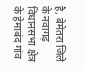है, बेमेतरा जिले के नवागढ़ विधानसभा क्षेत्र के हेमाबंद गांव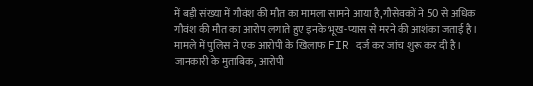में बड़ी संख्या में गौवंश की मौत का मामला सामने आया है,गौसेवकों ने 50 से अधिक गौवंश की मौत का आरोप लगाते हुए इनके भूख-प्यास से मरने की आशंका जताई है। मामले में पुलिस ने एक आरोपी के खिलाफ FIR दर्ज कर जांच शुरू कर दी है।
जानकारी के मुताबिक, आरोपी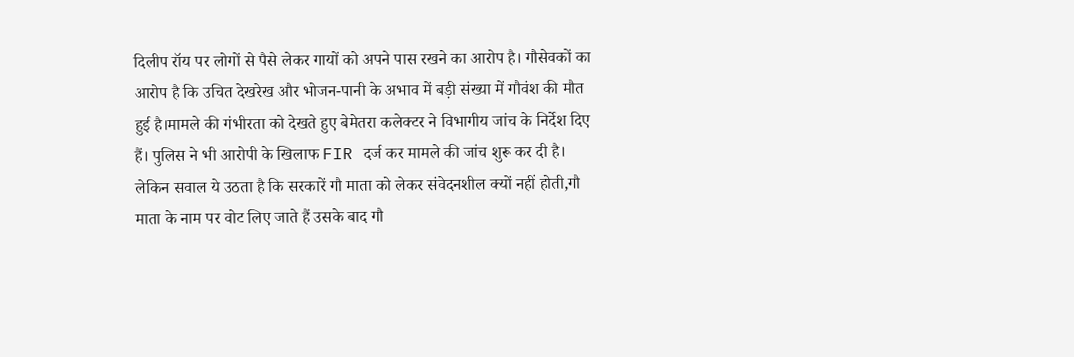दिलीप रॉय पर लोगों से पैसे लेकर गायों को अपने पास रखने का आरोप है। गौसेवकों का आरोप है कि उचित देखरेख और भोजन-पानी के अभाव में बड़ी संख्या में गौवंश की मौत हुई है।मामले की गंभीरता को देखते हुए बेमेतरा कलेक्टर ने विभागीय जांच के निर्देश दिए हैं। पुलिस ने भी आरोपी के खिलाफ FIR दर्ज कर मामले की जांच शुरू कर दी है।
लेकिन सवाल ये उठता है कि सरकारें गौ माता को लेकर संवेदनशील क्यों नहीं होती,गौ माता के नाम पर वोट लिए जाते हैं उसके बाद गौ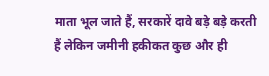माता भूल जाते हैं, सरकारें दावे बड़े बड़े करती हैं लेकिन जमीनी हकीकत कुछ और ही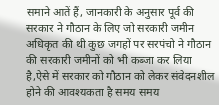समाने आतें हैं, जानकारी के अनुसार पूर्व की सरकार ने गौठान के लिए जो सरकारी जमीन अधिकृत की थी कुछ जगहों पर सरपंचो ने गौठान की सरकारी जमीनों को भी कब्जा कर लिया है,ऐसे में सरकार को गौठान को लेकर संवेदनशील होने की आवश्यकता है समय समय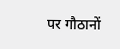पर गौठानों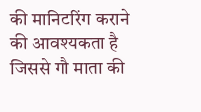की मानिटरिंग कराने की आवश्यकता है जिससे गौ माता की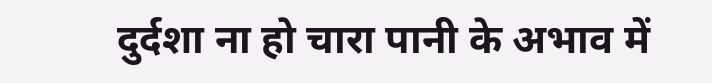दुर्दशा ना हो चारा पानी के अभाव में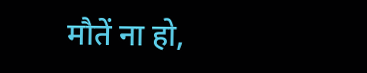मौतें ना हो,